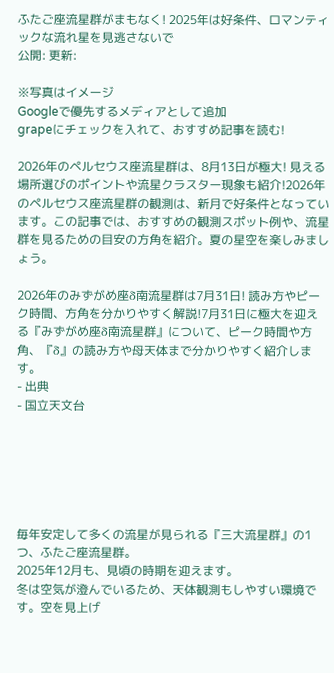ふたご座流星群がまもなく! 2025年は好条件、ロマンティックな流れ星を見逃さないで
公開: 更新:

※写真はイメージ
Googleで優先するメディアとして追加
grapeにチェックを入れて、おすすめ記事を読む!

2026年のペルセウス座流星群は、8月13日が極大! 見える場所選びのポイントや流星クラスター現象も紹介!2026年のペルセウス座流星群の観測は、新月で好条件となっています。この記事では、おすすめの観測スポット例や、流星群を見るための目安の方角を紹介。夏の星空を楽しみましょう。

2026年のみずがめ座δ南流星群は7月31日! 読み方やピーク時間、方角を分かりやすく解説!7月31日に極大を迎える『みずがめ座δ南流星群』について、ピーク時間や方角、『δ』の読み方や母天体まで分かりやすく紹介します。
- 出典
- 国立天文台






毎年安定して多くの流星が見られる『三大流星群』の1つ、ふたご座流星群。
2025年12月も、見頃の時期を迎えます。
冬は空気が澄んでいるため、天体観測もしやすい環境です。空を見上げ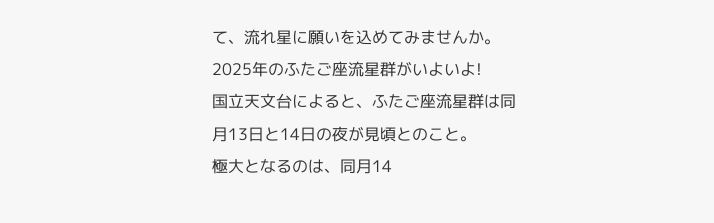て、流れ星に願いを込めてみませんか。
2025年のふたご座流星群がいよいよ!
国立天文台によると、ふたご座流星群は同月13日と14日の夜が見頃とのこと。
極大となるのは、同月14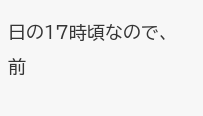日の17時頃なので、前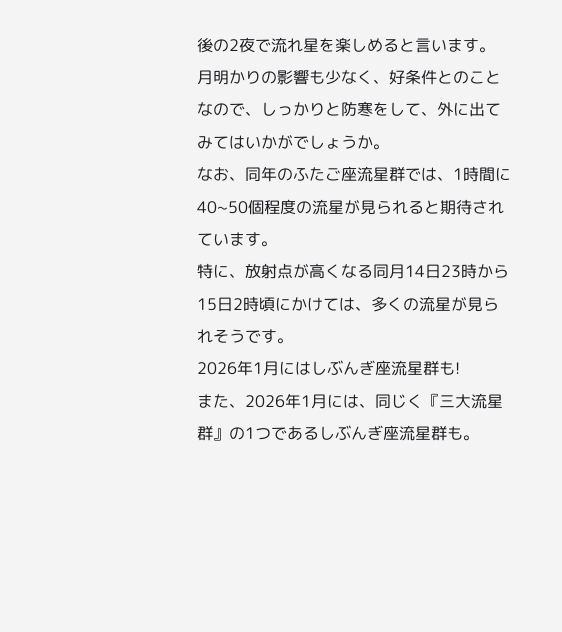後の2夜で流れ星を楽しめると言います。
月明かりの影響も少なく、好条件とのことなので、しっかりと防寒をして、外に出てみてはいかがでしょうか。
なお、同年のふたご座流星群では、1時間に40~50個程度の流星が見られると期待されています。
特に、放射点が高くなる同月14日23時から15日2時頃にかけては、多くの流星が見られそうです。
2026年1月にはしぶんぎ座流星群も!
また、2026年1月には、同じく『三大流星群』の1つであるしぶんぎ座流星群も。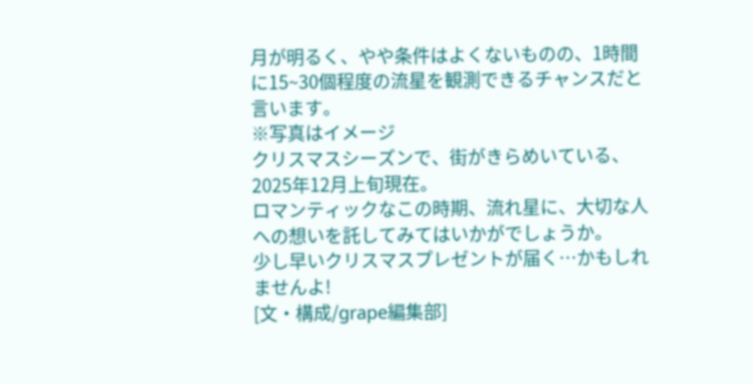月が明るく、やや条件はよくないものの、1時間に15~30個程度の流星を観測できるチャンスだと言います。
※写真はイメージ
クリスマスシーズンで、街がきらめいている、2025年12月上旬現在。
ロマンティックなこの時期、流れ星に、大切な人への想いを託してみてはいかがでしょうか。
少し早いクリスマスプレゼントが届く…かもしれませんよ!
[文・構成/grape編集部]